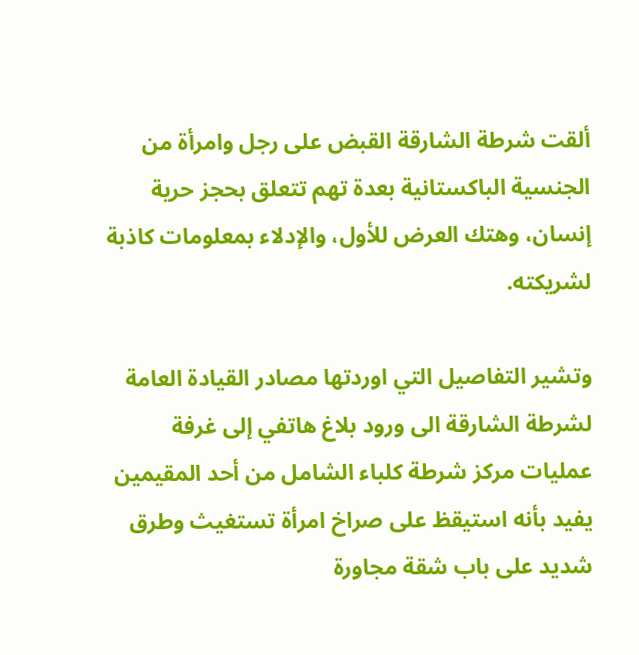ألقت شرطة الشارقة القبض على رجل وامرأة من الجنسية الباكستانية بعدة تهم تتعلق بحجز حرية إنسان، وهتك العرض للأول، والإدلاء بمعلومات كاذبة لشريكته.

وتشير التفاصيل التي اوردتها مصادر القيادة العامة لشرطة الشارقة الى ورود بلاغ هاتفي إلى غرفة عمليات مركز شرطة كلباء الشامل من أحد المقيمين يفيد بأنه استيقظ على صراخ امرأة تستغيث وطرق شديد على باب شقة مجاورة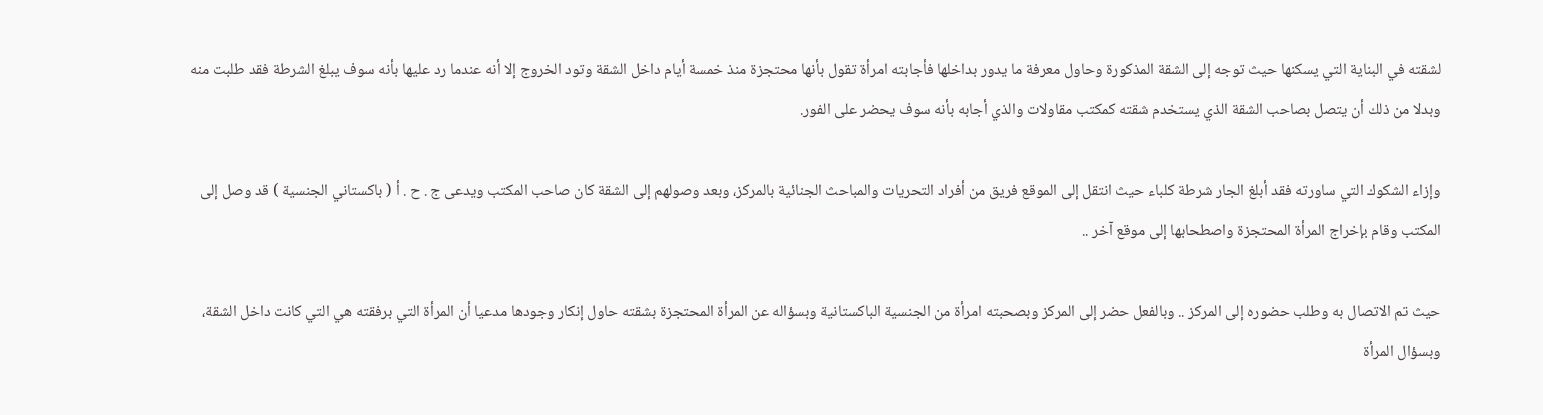لشقته في البناية التي يسكنها حيث توجه إلى الشقة المذكورة وحاول معرفة ما يدور بداخلها فأجابته امرأة تقول بأنها محتجزة منذ خمسة أيام داخل الشقة وتود الخروج إلا أنه عندما رد عليها بأنه سوف يبلغ الشرطة فقد طلبت منه وبدلا من ذلك أن يتصل بصاحب الشقة الذي يستخدم شقته كمكتب مقاولات والذي أجابه بأنه سوف يحضر على الفور.

وإزاء الشكوك التي ساورته فقد أبلغ الجار شرطة كلباء حيث انتقل إلى الموقع فريق من أفراد التحريات والمباحث الجنائية بالمركز، وبعد وصولهم إلى الشقة كان صاحب المكتب ويدعى ج . ح . أ ( باكستاني الجنسية ) قد وصل إلى المكتب وقام بإخراج المرأة المحتجزة واصطحابها إلى موقع آخر ..

حيث تم الاتصال به وطلب حضوره إلى المركز .. وبالفعل حضر إلى المركز وبصحبته امرأة من الجنسية الباكستانية وبسؤاله عن المرأة المحتجزة بشقته حاول إنكار وجودها مدعيا أن المرأة التي برفقته هي التي كانت داخل الشقة، وبسؤال المرأة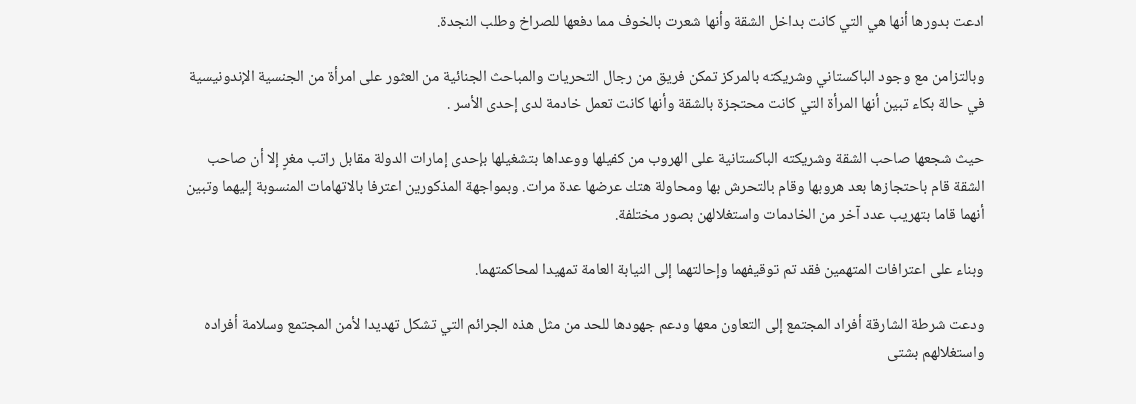ادعت بدورها أنها هي التي كانت بداخل الشقة وأنها شعرت بالخوف مما دفعها للصراخ وطلب النجدة.

وبالتزامن مع وجود الباكستاني وشريكته بالمركز تمكن فريق من رجال التحريات والمباحث الجنائية من العثور على امرأة من الجنسية الإندونيسية في حالة بكاء تبين أنها المرأة التي كانت محتجزة بالشقة وأنها كانت تعمل خادمة لدى إحدى الأسر .

حيث شجعها صاحب الشقة وشريكته الباكستانية على الهروب من كفيلها ووعداها بتشغيلها بإحدى إمارات الدولة مقابل راتب مغرٍ إلا أن صاحب الشقة قام باحتجازها بعد هروبها وقام بالتحرش بها ومحاولة هتك عرضها عدة مرات. وبمواجهة المذكورين اعترفا بالاتهامات المنسوبة إليهما وتبين أنهما قاما بتهريب عدد آخر من الخادمات واستغلالهن بصور مختلفة.

وبناء على اعترافات المتهمين فقد تم توقيفهما وإحالتهما إلى النيابة العامة تمهيدا لمحاكمتهما.

ودعت شرطة الشارقة أفراد المجتمع إلى التعاون معها ودعم جهودها للحد من مثل هذه الجرائم التي تشكل تهديدا لأمن المجتمع وسلامة أفراده واستغلالهم بشتى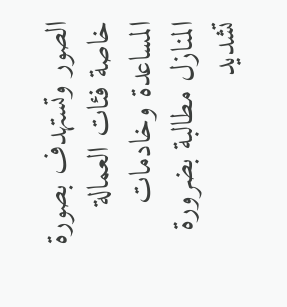الصور وتستهدف بصورة خاصة فئات العمالة المساعدة وخادمات المنازل مطالبة بضرورة تشديد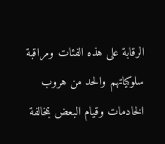الرقابة على هذه الفئات ومراقبة سلوكياتهم والحد من هروب الخادمات وقيام البعض بمخالفة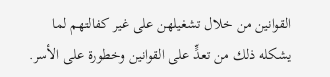القوانين من خلال تشغيلهن على غير كفالتهم لما يشكله ذلك من تعدٍّ على القوانين وخطورة على الأسر.